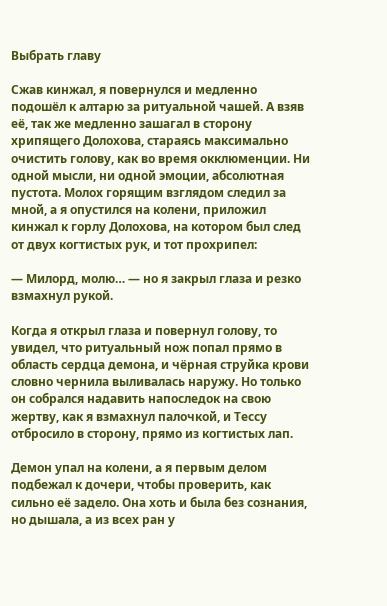Выбрать главу

Сжав кинжал, я повернулся и медленно подошёл к алтарю за ритуальной чашей. А взяв её, так же медленно зашагал в сторону хрипящего Долохова, стараясь максимально очистить голову, как во время окклюменции. Ни одной мысли, ни одной эмоции, абсолютная пустота. Молох горящим взглядом следил за мной, а я опустился на колени, приложил кинжал к горлу Долохова, на котором был след от двух когтистых рук, и тот прохрипел:

— Милорд, молю… — но я закрыл глаза и резко взмахнул рукой.

Когда я открыл глаза и повернул голову, то увидел, что ритуальный нож попал прямо в область сердца демона, и чёрная струйка крови словно чернила выливалась наружу. Но только он собрался надавить напоследок на свою жертву, как я взмахнул палочкой, и Тессу отбросило в сторону, прямо из когтистых лап.

Демон упал на колени, а я первым делом подбежал к дочери, чтобы проверить, как сильно её задело. Она хоть и была без сознания, но дышала, а из всех ран у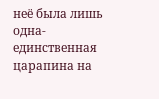неё была лишь одна-единственная царапина на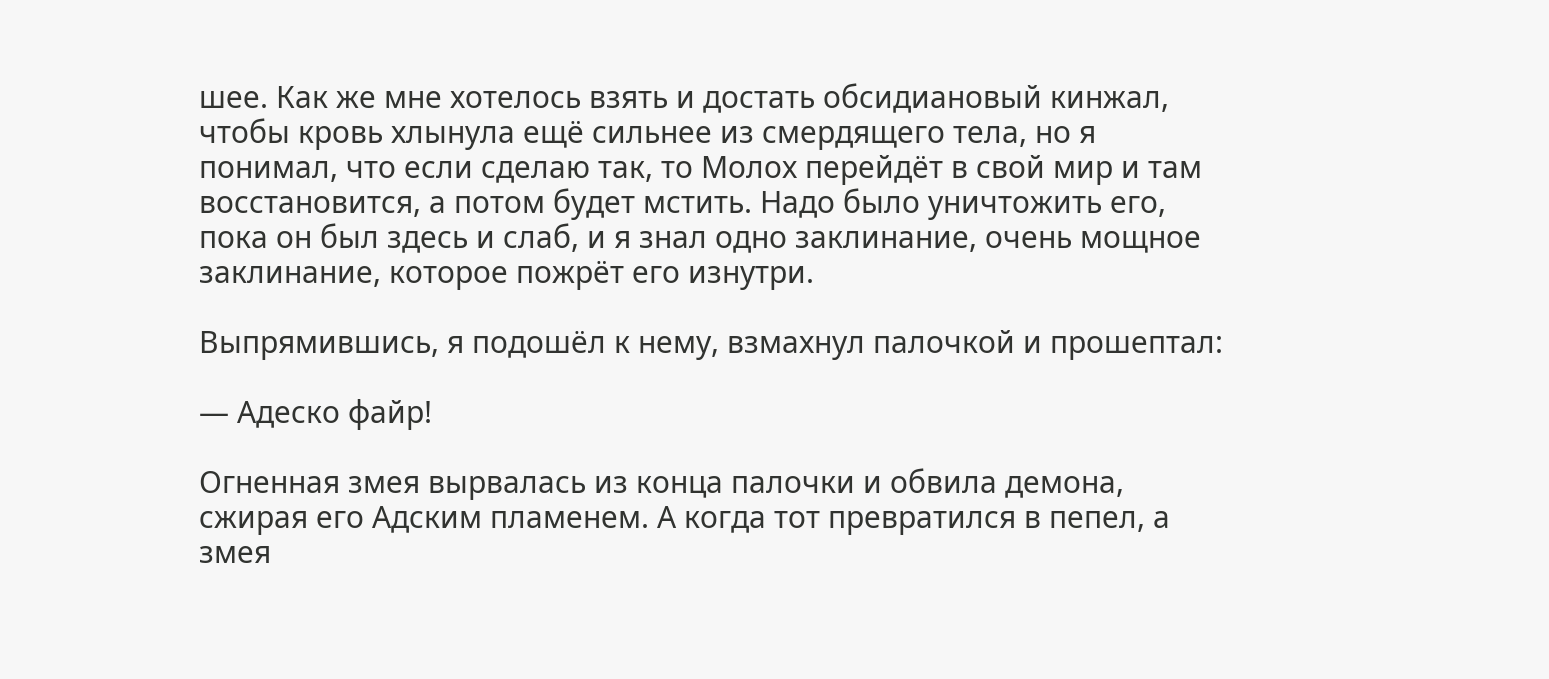шее. Как же мне хотелось взять и достать обсидиановый кинжал, чтобы кровь хлынула ещё сильнее из смердящего тела, но я понимал, что если сделаю так, то Молох перейдёт в свой мир и там восстановится, а потом будет мстить. Надо было уничтожить его, пока он был здесь и слаб, и я знал одно заклинание, очень мощное заклинание, которое пожрёт его изнутри.

Выпрямившись, я подошёл к нему, взмахнул палочкой и прошептал:

— Адеско файр!

Огненная змея вырвалась из конца палочки и обвила демона, сжирая его Адским пламенем. А когда тот превратился в пепел, а змея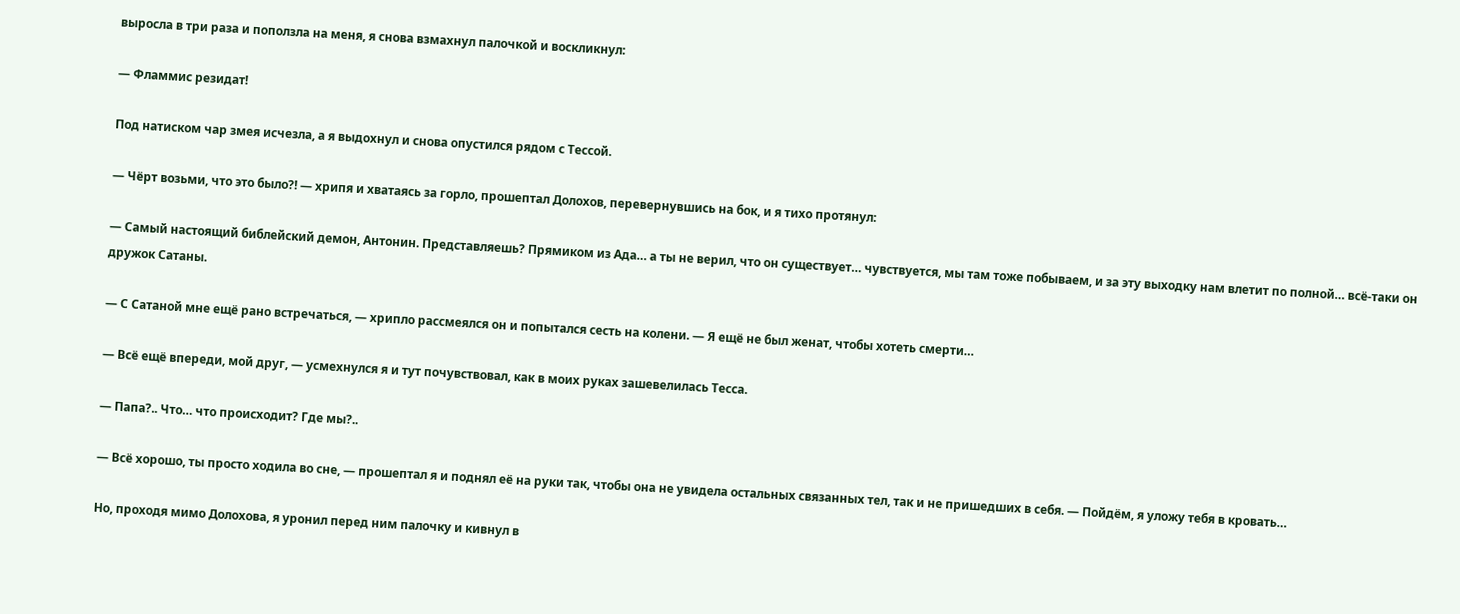выросла в три раза и поползла на меня, я снова взмахнул палочкой и воскликнул:

— Фламмис резидат!

Под натиском чар змея исчезла, а я выдохнул и снова опустился рядом с Тессой.

— Чёрт возьми, что это было?! — хрипя и хватаясь за горло, прошептал Долохов, перевернувшись на бок, и я тихо протянул:

— Самый настоящий библейский демон, Антонин. Представляешь? Прямиком из Ада… а ты не верил, что он существует… чувствуется, мы там тоже побываем, и за эту выходку нам влетит по полной… всё-таки он дружок Сатаны.

— С Сатаной мне ещё рано встречаться, — хрипло рассмеялся он и попытался сесть на колени. — Я ещё не был женат, чтобы хотеть смерти…

— Всё ещё впереди, мой друг, — усмехнулся я и тут почувствовал, как в моих руках зашевелилась Тесса.

— Папа?.. Что… что происходит? Где мы?..

— Всё хорошо, ты просто ходила во сне, — прошептал я и поднял её на руки так, чтобы она не увидела остальных связанных тел, так и не пришедших в себя. — Пойдём, я уложу тебя в кровать…

Но, проходя мимо Долохова, я уронил перед ним палочку и кивнул в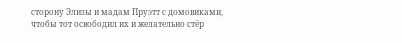сторону Элизы и мадам Пруэтт с домовиками, чтобы тот освободил их и желательно стёр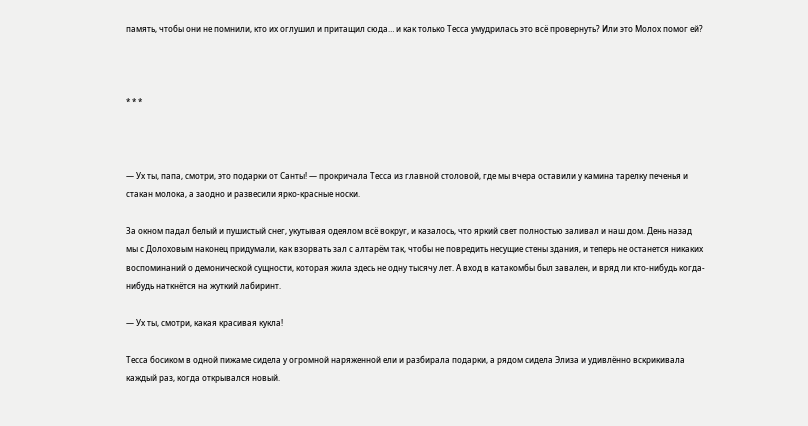память, чтобы они не помнили, кто их оглушил и притащил сюда… и как только Тесса умудрилась это всё провернуть? Или это Молох помог ей?



* * *



— Ух ты, папа, смотри, это подарки от Санты! — прокричала Тесса из главной столовой, где мы вчера оставили у камина тарелку печенья и стакан молока, а заодно и развесили ярко-красные носки.

За окном падал белый и пушистый снег, укутывая одеялом всё вокруг, и казалось, что яркий свет полностью заливал и наш дом. День назад мы с Долоховым наконец придумали, как взорвать зал с алтарём так, чтобы не повредить несущие стены здания, и теперь не останется никаких воспоминаний о демонической сущности, которая жила здесь не одну тысячу лет. А вход в катакомбы был завален, и вряд ли кто-нибудь когда-нибудь наткнётся на жуткий лабиринт.

— Ух ты, смотри, какая красивая кукла!

Тесса босиком в одной пижаме сидела у огромной наряженной ели и разбирала подарки, а рядом сидела Элиза и удивлённо вскрикивала каждый раз, когда открывался новый.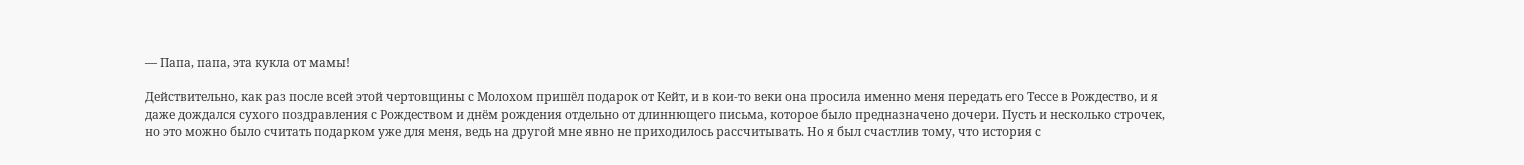— Папа, папа, эта кукла от мамы!

Действительно, как раз после всей этой чертовщины с Молохом пришёл подарок от Кейт, и в кои-то веки она просила именно меня передать его Тессе в Рождество, и я даже дождался сухого поздравления с Рождеством и днём рождения отдельно от длиннющего письма, которое было предназначено дочери. Пусть и несколько строчек, но это можно было считать подарком уже для меня, ведь на другой мне явно не приходилось рассчитывать. Но я был счастлив тому, что история с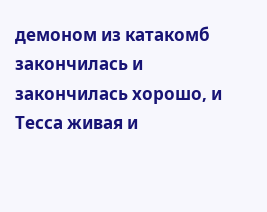демоном из катакомб закончилась и закончилась хорошо, и Тесса живая и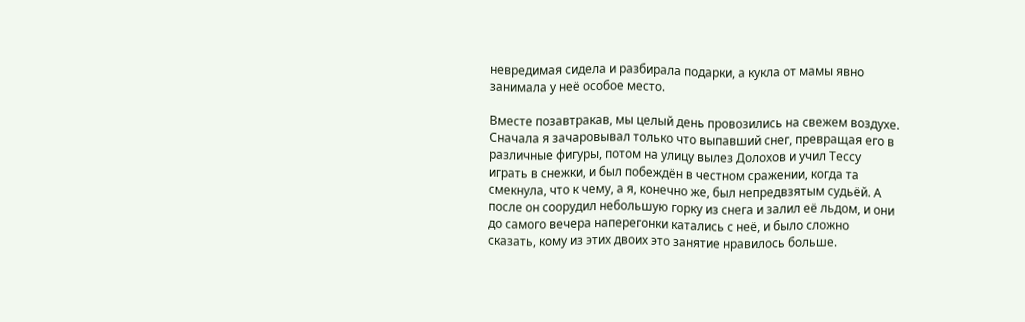невредимая сидела и разбирала подарки, а кукла от мамы явно занимала у неё особое место.

Вместе позавтракав, мы целый день провозились на свежем воздухе. Сначала я зачаровывал только что выпавший снег, превращая его в различные фигуры, потом на улицу вылез Долохов и учил Тессу играть в снежки, и был побеждён в честном сражении, когда та смекнула, что к чему, а я, конечно же, был непредвзятым судьёй. А после он соорудил небольшую горку из снега и залил её льдом, и они до самого вечера наперегонки катались с неё, и было сложно сказать, кому из этих двоих это занятие нравилось больше.